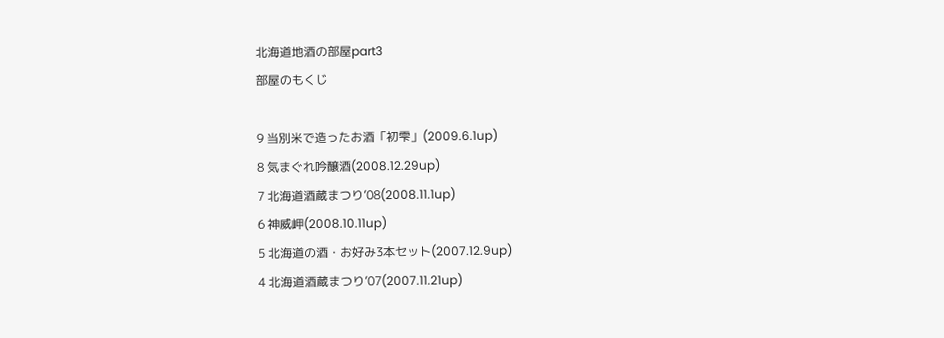北海道地酒の部屋part3
部屋のもくじ

9 当別米で造ったお酒「初雫」(2009.6.1up)
8 気まぐれ吟醸酒(2008.12.29up)
7 北海道酒蔵まつり’08(2008.11.1up)
6 神威岬(2008.10.11up)
5 北海道の酒・お好み3本セット(2007.12.9up)
4 北海道酒蔵まつり’07(2007.11.21up)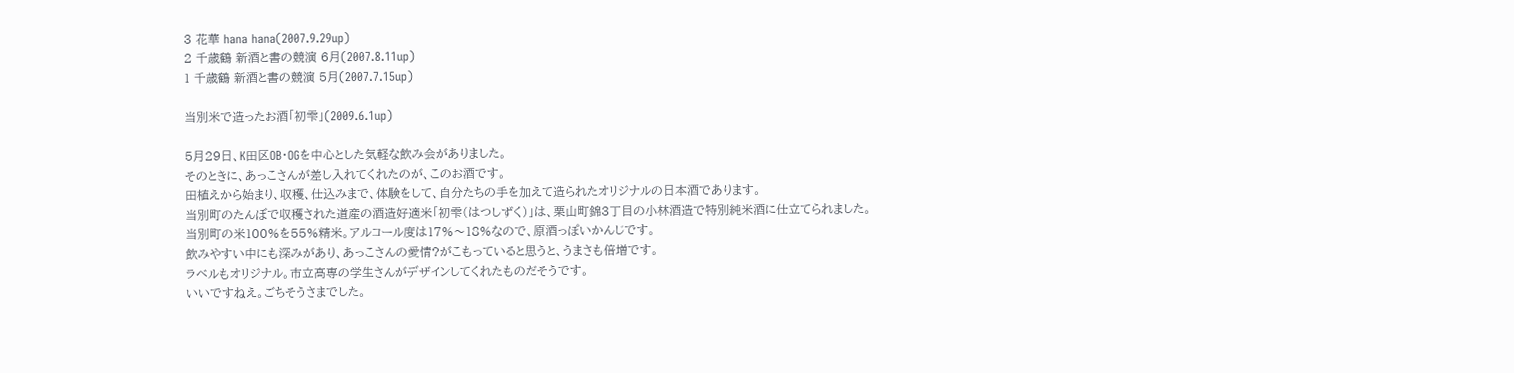3 花華 hana hana(2007.9.29up)
2 千歳鶴 新酒と書の競演 6月(2007.8.11up)
1 千歳鶴 新酒と書の競演 5月(2007.7.15up)

当別米で造ったお酒「初雫」(2009.6.1up)

5月29日、K田区OB・OGを中心とした気軽な飲み会がありました。
そのときに、あっこさんが差し入れてくれたのが、このお酒です。
田植えから始まり、収穫、仕込みまで、体験をして、自分たちの手を加えて造られたオリジナルの日本酒であります。
当別町のたんぼで収穫された道産の酒造好適米「初雫(はつしずく)」は、栗山町錦3丁目の小林酒造で特別純米酒に仕立てられました。
当別町の米100%を55%精米。アルコール度は17%〜18%なので、原酒っぽいかんじです。
飲みやすい中にも深みがあり、あっこさんの愛情?がこもっていると思うと、うまさも倍増です。
ラベルもオリジナル。市立高専の学生さんがデザインしてくれたものだそうです。
いいですねえ。ごちそうさまでした。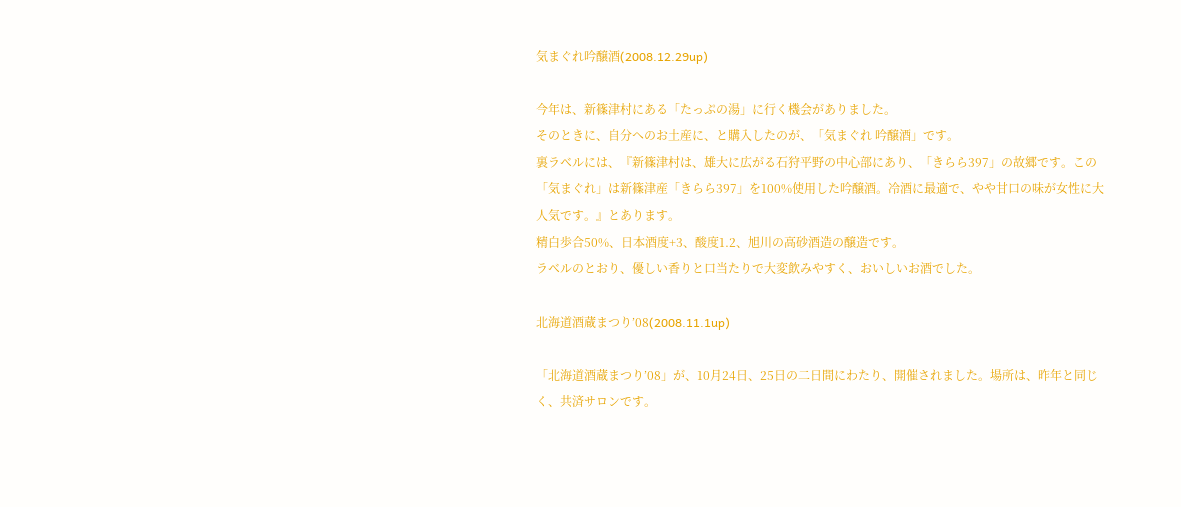気まぐれ吟醸酒(2008.12.29up)

今年は、新篠津村にある「たっぷの湯」に行く機会がありました。
そのときに、自分へのお土産に、と購入したのが、「気まぐれ 吟醸酒」です。
裏ラベルには、『新篠津村は、雄大に広がる石狩平野の中心部にあり、「きらら397」の故郷です。この「気まぐれ」は新篠津産「きらら397」を100%使用した吟醸酒。冷酒に最適で、やや甘口の味が女性に大人気です。』とあります。
精白歩合50%、日本酒度+3、酸度1.2、旭川の高砂酒造の醸造です。
ラベルのとおり、優しい香りと口当たりで大変飲みやすく、おいしいお酒でした。

北海道酒蔵まつり’08(2008.11.1up)

「北海道酒蔵まつり’08」が、10月24日、25日の二日間にわたり、開催されました。場所は、昨年と同じく、共済サロンです。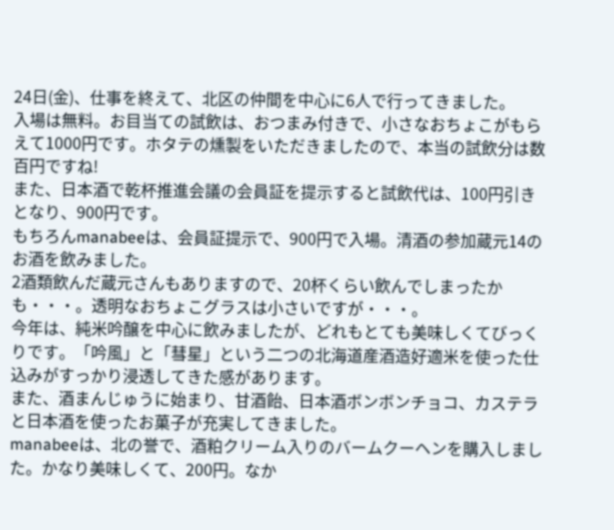24日(金)、仕事を終えて、北区の仲間を中心に6人で行ってきました。
入場は無料。お目当ての試飲は、おつまみ付きで、小さなおちょこがもらえて1000円です。ホタテの燻製をいただきましたので、本当の試飲分は数百円ですね!
また、日本酒で乾杯推進会議の会員証を提示すると試飲代は、100円引きとなり、900円です。
もちろんmanabeeは、会員証提示で、900円で入場。清酒の参加蔵元14のお酒を飲みました。
2酒類飲んだ蔵元さんもありますので、20杯くらい飲んでしまったかも・・・。透明なおちょこグラスは小さいですが・・・。
今年は、純米吟醸を中心に飲みましたが、どれもとても美味しくてびっくりです。「吟風」と「彗星」という二つの北海道産酒造好適米を使った仕込みがすっかり浸透してきた感があります。
また、酒まんじゅうに始まり、甘酒飴、日本酒ボンボンチョコ、カステラと日本酒を使ったお菓子が充実してきました。
manabeeは、北の誉で、酒粕クリーム入りのバームクーヘンを購入しました。かなり美味しくて、200円。なか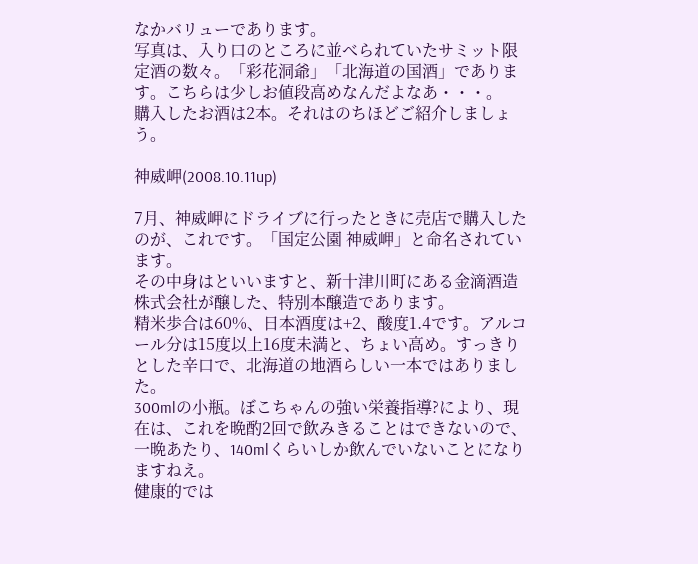なかバリューであります。
写真は、入り口のところに並べられていたサミット限定酒の数々。「彩花洞爺」「北海道の国酒」であります。こちらは少しお値段高めなんだよなあ・・・。
購入したお酒は2本。それはのちほどご紹介しましょう。

神威岬(2008.10.11up)

7月、神威岬にドライブに行ったときに売店で購入したのが、これです。「国定公園 神威岬」と命名されています。
その中身はといいますと、新十津川町にある金滴酒造株式会社が醸した、特別本醸造であります。
精米歩合は60%、日本酒度は+2、酸度1.4です。アルコール分は15度以上16度未満と、ちょい高め。すっきりとした辛口で、北海道の地酒らしい一本ではありました。
300mlの小瓶。ぼこちゃんの強い栄養指導?により、現在は、これを晩酌2回で飲みきることはできないので、一晩あたり、140mlくらいしか飲んでいないことになりますねえ。
健康的では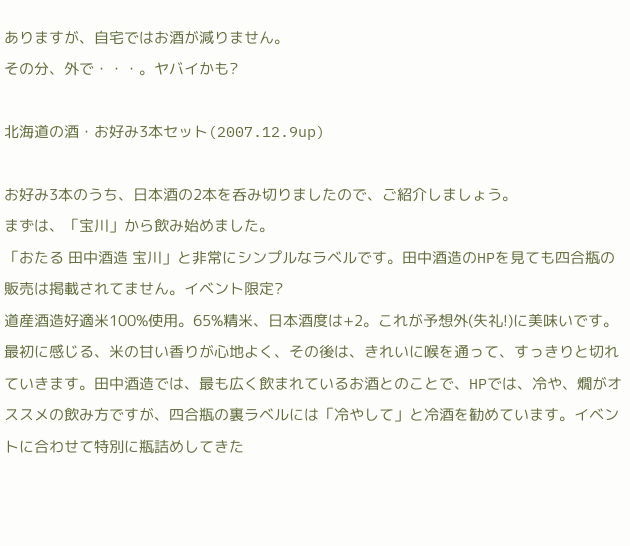ありますが、自宅ではお酒が減りません。
その分、外で・・・。ヤバイかも?

北海道の酒・お好み3本セット(2007.12.9up)

お好み3本のうち、日本酒の2本を呑み切りましたので、ご紹介しましょう。
まずは、「宝川」から飲み始めました。
「おたる 田中酒造 宝川」と非常にシンプルなラベルです。田中酒造のHPを見ても四合瓶の販売は掲載されてません。イベント限定?
道産酒造好適米100%使用。65%精米、日本酒度は+2。これが予想外(失礼!)に美味いです。最初に感じる、米の甘い香りが心地よく、その後は、きれいに喉を通って、すっきりと切れていきます。田中酒造では、最も広く飲まれているお酒とのことで、HPでは、冷や、燗がオススメの飲み方ですが、四合瓶の裏ラベルには「冷やして」と冷酒を勧めています。イベントに合わせて特別に瓶詰めしてきた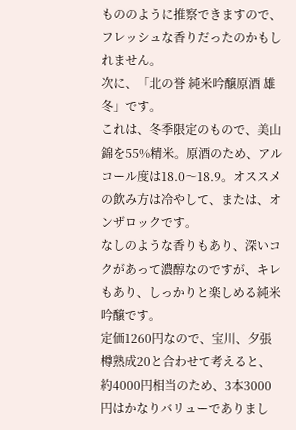もののように推察できますので、フレッシュな香りだったのかもしれません。
次に、「北の誉 純米吟醸原酒 雄冬」です。
これは、冬季限定のもので、美山錦を55%精米。原酒のため、アルコール度は18.0〜18.9。オススメの飲み方は冷やして、または、オンザロックです。
なしのような香りもあり、深いコクがあって濃醇なのですが、キレもあり、しっかりと楽しめる純米吟醸です。
定価1260円なので、宝川、夕張樽熟成20と合わせて考えると、約4000円相当のため、3本3000円はかなりバリューでありまし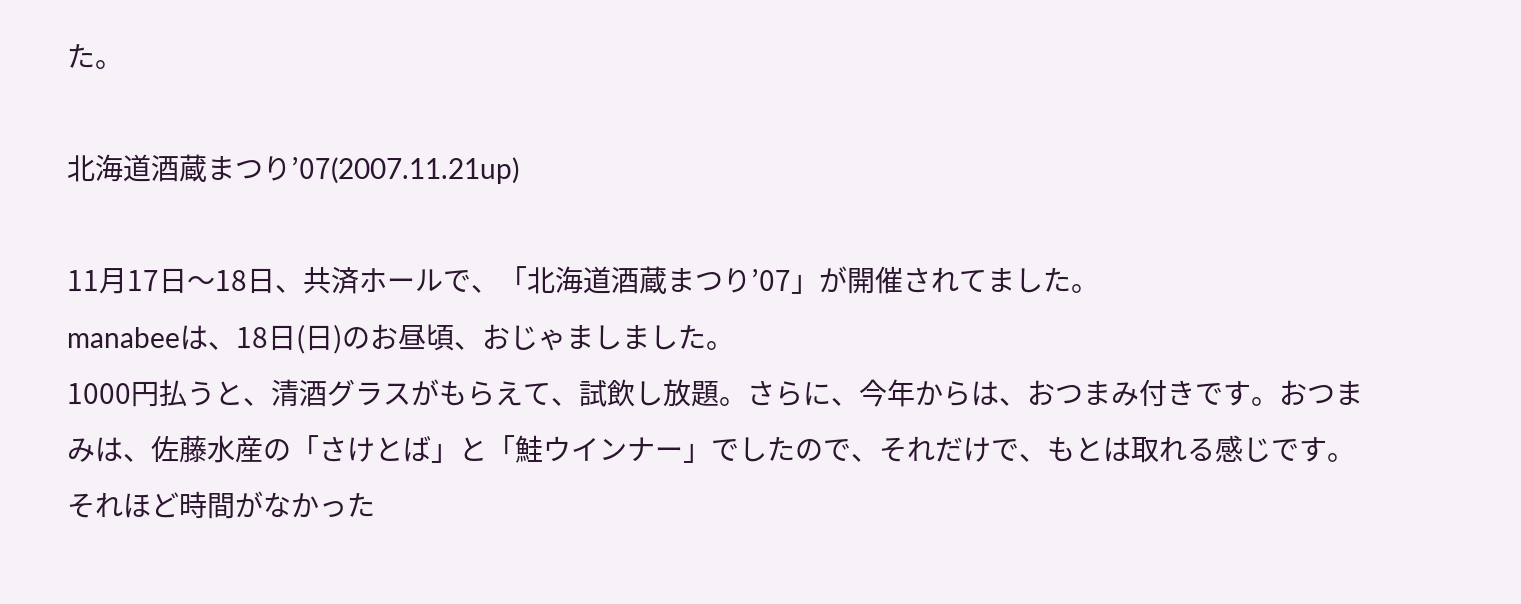た。

北海道酒蔵まつり’07(2007.11.21up)

11月17日〜18日、共済ホールで、「北海道酒蔵まつり’07」が開催されてました。
manabeeは、18日(日)のお昼頃、おじゃましました。
1000円払うと、清酒グラスがもらえて、試飲し放題。さらに、今年からは、おつまみ付きです。おつまみは、佐藤水産の「さけとば」と「鮭ウインナー」でしたので、それだけで、もとは取れる感じです。
それほど時間がなかった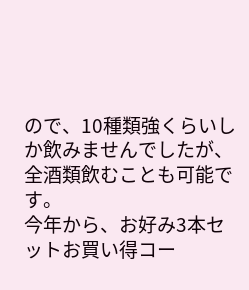ので、10種類強くらいしか飲みませんでしたが、全酒類飲むことも可能です。
今年から、お好み3本セットお買い得コー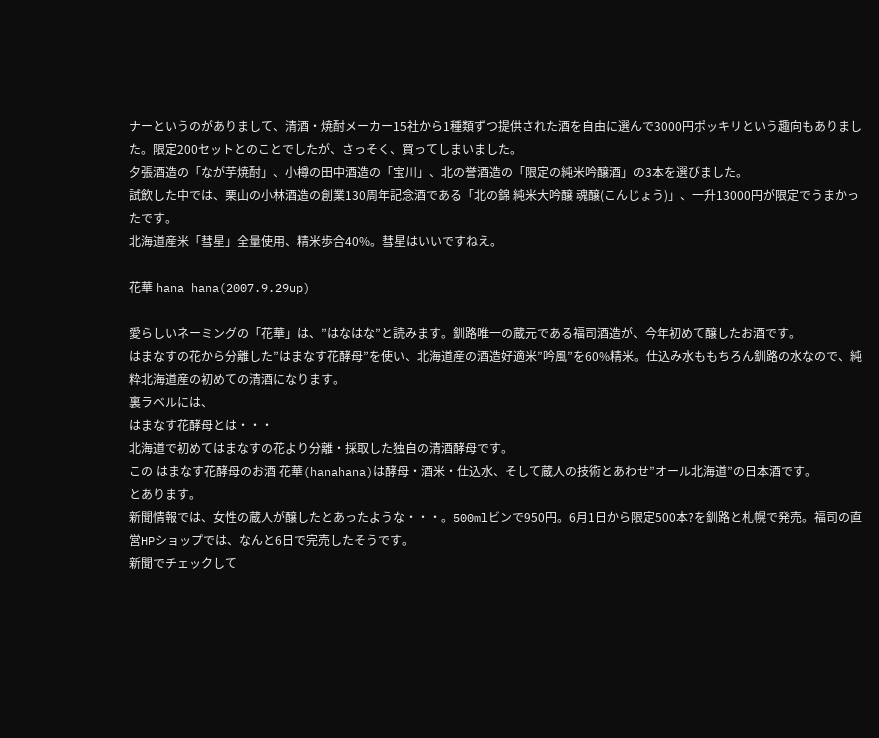ナーというのがありまして、清酒・焼酎メーカー15社から1種類ずつ提供された酒を自由に選んで3000円ポッキリという趣向もありました。限定200セットとのことでしたが、さっそく、買ってしまいました。
夕張酒造の「なが芋焼酎」、小樽の田中酒造の「宝川」、北の誉酒造の「限定の純米吟醸酒」の3本を選びました。
試飲した中では、栗山の小林酒造の創業130周年記念酒である「北の錦 純米大吟醸 魂醸(こんじょう)」、一升13000円が限定でうまかったです。
北海道産米「彗星」全量使用、精米歩合40%。彗星はいいですねえ。

花華 hana hana(2007.9.29up)

愛らしいネーミングの「花華」は、”はなはな”と読みます。釧路唯一の蔵元である福司酒造が、今年初めて醸したお酒です。
はまなすの花から分離した”はまなす花酵母”を使い、北海道産の酒造好適米”吟風”を60%精米。仕込み水ももちろん釧路の水なので、純粋北海道産の初めての清酒になります。
裏ラベルには、
はまなす花酵母とは・・・
北海道で初めてはまなすの花より分離・採取した独自の清酒酵母です。
この はまなす花酵母のお酒 花華(hanahana)は酵母・酒米・仕込水、そして蔵人の技術とあわせ”オール北海道”の日本酒です。
とあります。
新聞情報では、女性の蔵人が醸したとあったような・・・。500mlビンで950円。6月1日から限定500本?を釧路と札幌で発売。福司の直営HPショップでは、なんと6日で完売したそうです。
新聞でチェックして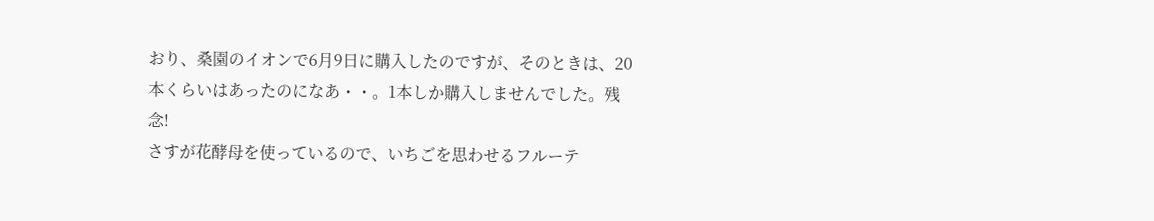おり、桑園のイオンで6月9日に購入したのですが、そのときは、20本くらいはあったのになあ・・。1本しか購入しませんでした。残念!
さすが花酵母を使っているので、いちごを思わせるフルーテ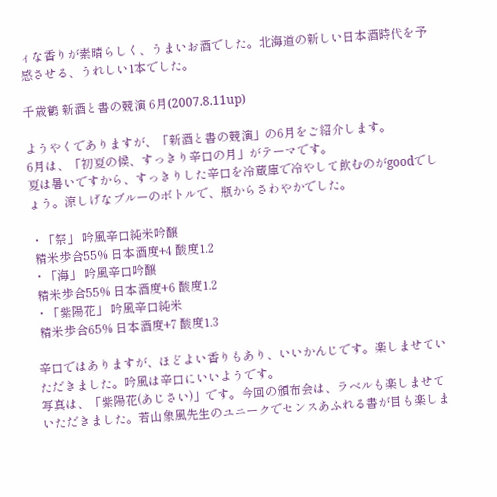ィな香りが素晴らしく、うまいお酒でした。北海道の新しい日本酒時代を予感させる、うれしい1本でした。

千歳鶴 新酒と書の競演 6月(2007.8.11up)

ようやくでありますが、「新酒と書の競演」の6月をご紹介します。
6月は、「初夏の候、すっきり辛口の月」がテーマです。
夏は暑いですから、すっきりした辛口を冷蔵庫で冷やして飲むのがgoodでしょう。涼しげなブルーのボトルで、瓶からさわやかでした。

・「祭」 吟風辛口純米吟醸
 精米歩合55% 日本酒度+4 酸度1.2
・「海」 吟風辛口吟醸
 精米歩合55% 日本酒度+6 酸度1.2
・「紫陽花」 吟風辛口純米
 精米歩合65% 日本酒度+7 酸度1.3

辛口ではありますが、ほどよい香りもあり、いいかんじです。楽しませていただきました。吟風は辛口にいいようです。
写真は、「紫陽花(あじさい)」です。今回の頒布会は、ラベルも楽しませていただきました。若山象風先生のユニークでセンスあふれる書が目も楽しま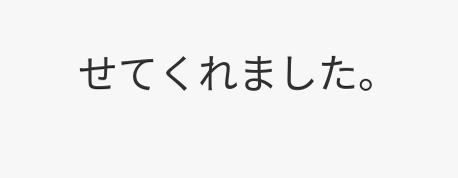せてくれました。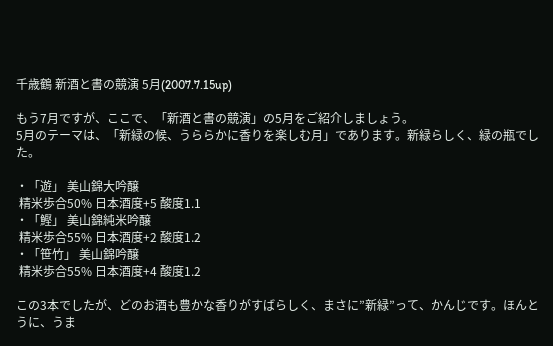千歳鶴 新酒と書の競演 5月(2007.7.15up)

もう7月ですが、ここで、「新酒と書の競演」の5月をご紹介しましょう。
5月のテーマは、「新緑の候、うららかに香りを楽しむ月」であります。新緑らしく、緑の瓶でした。

・「遊」 美山錦大吟醸
 精米歩合50% 日本酒度+5 酸度1.1
・「鰹」 美山錦純米吟醸
 精米歩合55% 日本酒度+2 酸度1.2
・「笹竹」 美山錦吟醸
 精米歩合55% 日本酒度+4 酸度1.2

この3本でしたが、どのお酒も豊かな香りがすばらしく、まさに”新緑”って、かんじです。ほんとうに、うま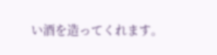い酒を造ってくれます。